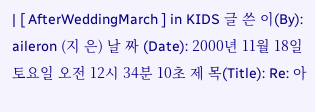| [ AfterWeddingMarch ] in KIDS 글 쓴 이(By): aileron (지 은) 날 짜 (Date): 2000년 11월 18일 토요일 오전 12시 34분 10초 제 목(Title): Re: 아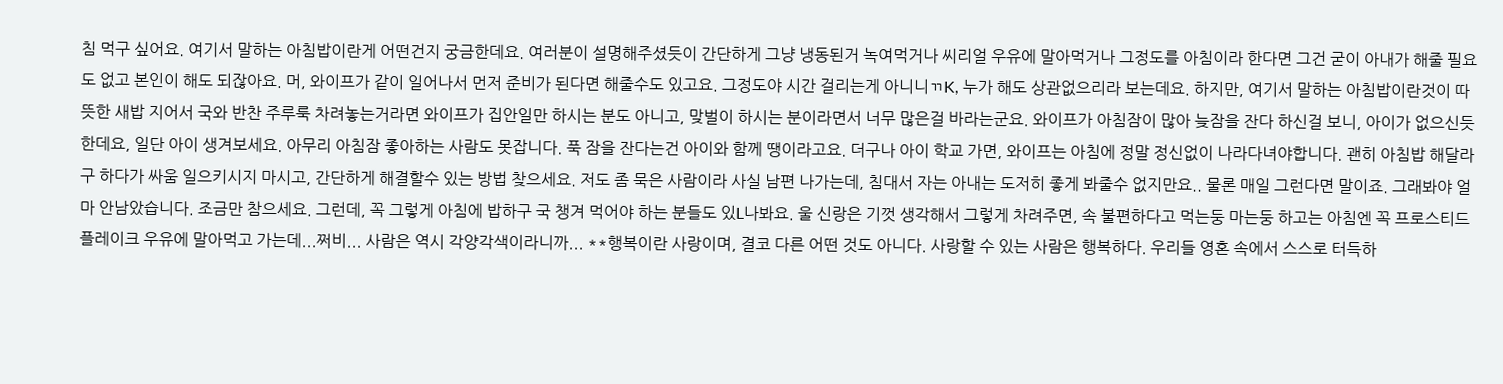침 먹구 싶어요. 여기서 말하는 아침밥이란게 어떤건지 궁금한데요. 여러분이 설명해주셨듯이 간단하게 그냥 냉동된거 녹여먹거나 씨리얼 우유에 말아먹거나 그정도를 아침이라 한다면 그건 굳이 아내가 해줄 필요도 없고 본인이 해도 되잖아요. 머, 와이프가 같이 일어나서 먼저 준비가 된다면 해줄수도 있고요. 그정도야 시간 걸리는게 아니니ㄲK, 누가 해도 상관없으리라 보는데요. 하지만, 여기서 말하는 아침밥이란것이 따뜻한 새밥 지어서 국와 반찬 주루룩 차려놓는거라면 와이프가 집안일만 하시는 분도 아니고, 맞벌이 하시는 분이라면서 너무 많은걸 바라는군요. 와이프가 아침잠이 많아 늦잠을 잔다 하신걸 보니, 아이가 없으신듯 한데요, 일단 아이 생겨보세요. 아무리 아침잠 좋아하는 사람도 못잡니다. 푹 잠을 잔다는건 아이와 함께 땡이라고요. 더구나 아이 학교 가면, 와이프는 아침에 정말 정신없이 나라다녀야합니다. 괜히 아침밥 해달라구 하다가 싸움 일으키시지 마시고, 간단하게 해결할수 있는 방법 찾으세요. 저도 좀 묵은 사람이라 사실 남편 나가는데, 침대서 자는 아내는 도저히 좋게 봐줄수 없지만요.. 물론 매일 그런다면 말이죠. 그래봐야 얼마 안남았습니다. 조금만 참으세요. 그런데, 꼭 그렇게 아침에 밥하구 국 챙겨 먹어야 하는 분들도 있L나봐요. 울 신랑은 기껏 생각해서 그렇게 차려주면, 속 불편하다고 먹는둥 마는둥 하고는 아침엔 꼭 프로스티드 플레이크 우유에 말아먹고 가는데...쩌비... 사람은 역시 각양각색이라니까... **행복이란 사랑이며, 결코 다른 어떤 것도 아니다. 사랑할 수 있는 사람은 행복하다. 우리들 영혼 속에서 스스로 터득하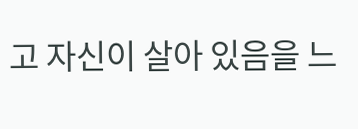고 자신이 살아 있음을 느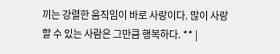끼는 강렬한 움직임이 바로 사랑이다. 많이 사랑할 수 있는 사람은 그만큼 행복하다. ** |